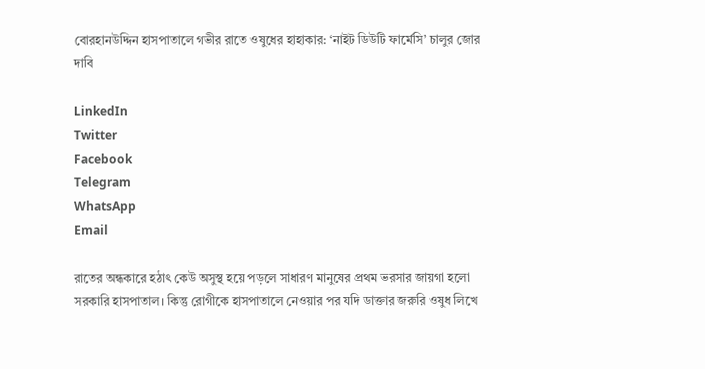বোরহানউদ্দিন হাসপাতালে গভীর রাতে ওষুধের হাহাকার: ‘নাইট ডিউটি ফার্মেসি’ চালুর জোর দাবি

LinkedIn
Twitter
Facebook
Telegram
WhatsApp
Email

রাতের অন্ধকারে হঠাৎ কেউ অসুস্থ হয়ে পড়লে সাধারণ মানুষের প্রথম ভরসার জায়গা হলো সরকারি হাসপাতাল। কিন্তু রোগীকে হাসপাতালে নেওয়ার পর যদি ডাক্তার জরুরি ওষুধ লিখে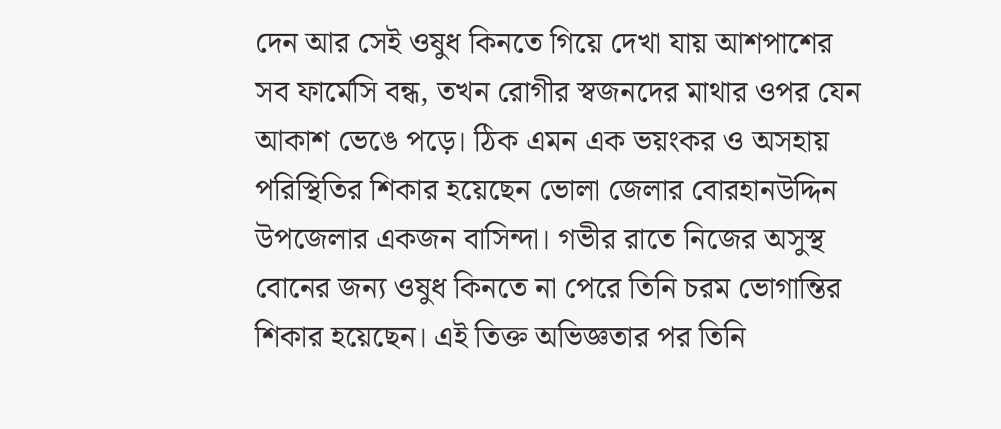দেন আর সেই ওষুধ কিনতে গিয়ে দেখা যায় আশপাশের সব ফার্মেসি বন্ধ, তখন রোগীর স্বজনদের মাথার ওপর যেন আকাশ ভেঙে পড়ে। ঠিক এমন এক ভয়ংকর ও অসহায় পরিস্থিতির শিকার হয়েছেন ভোলা জেলার বোরহানউদ্দিন উপজেলার একজন বাসিন্দা। গভীর রাতে নিজের অসুস্থ বোনের জন্য ওষুধ কিনতে না পেরে তিনি চরম ভোগান্তির শিকার হয়েছেন। এই তিক্ত অভিজ্ঞতার পর তিনি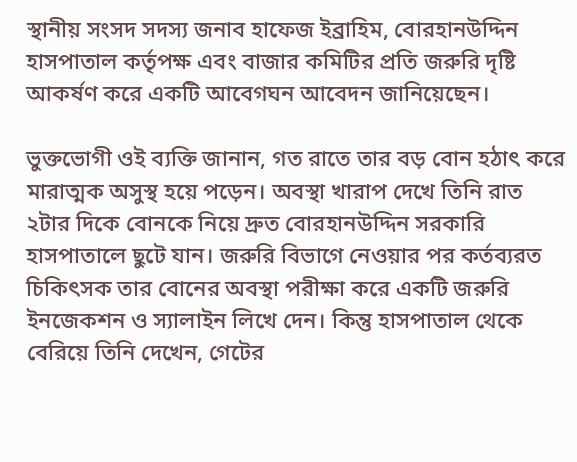স্থানীয় সংসদ সদস্য জনাব হাফেজ ইব্রাহিম, বোরহানউদ্দিন হাসপাতাল কর্তৃপক্ষ এবং বাজার কমিটির প্রতি জরুরি দৃষ্টি আকর্ষণ করে একটি আবেগঘন আবেদন জানিয়েছেন।

ভুক্তভোগী ওই ব্যক্তি জানান, গত রাতে তার বড় বোন হঠাৎ করে মারাত্মক অসুস্থ হয়ে পড়েন। অবস্থা খারাপ দেখে তিনি রাত ২টার দিকে বোনকে নিয়ে দ্রুত বোরহানউদ্দিন সরকারি হাসপাতালে ছুটে যান। জরুরি বিভাগে নেওয়ার পর কর্তব্যরত চিকিৎসক তার বোনের অবস্থা পরীক্ষা করে একটি জরুরি ইনজেকশন ও স্যালাইন লিখে দেন। কিন্তু হাসপাতাল থেকে বেরিয়ে তিনি দেখেন, গেটের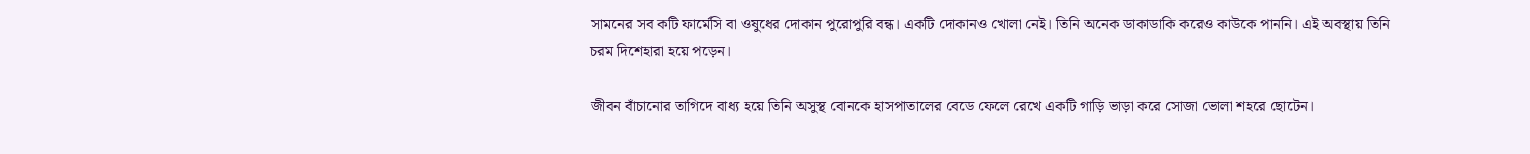সামনের সব কটি ফার্মেসি বা ওষুধের দোকান পুরোপুরি বন্ধ। একটি দোকানও খোলা নেই। তিনি অনেক ডাকাডাকি করেও কাউকে পাননি। এই অবস্থায় তিনি চরম দিশেহারা হয়ে পড়েন।

জীবন বাঁচানোর তাগিদে বাধ্য হয়ে তিনি অসুস্থ বোনকে হাসপাতালের বেডে ফেলে রেখে একটি গাড়ি ভাড়া করে সোজা ভোলা শহরে ছোটেন।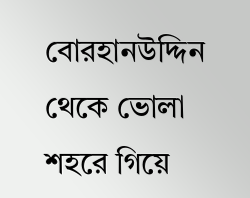বোরহানউদ্দিন থেকে ভোলা শহরে গিয়ে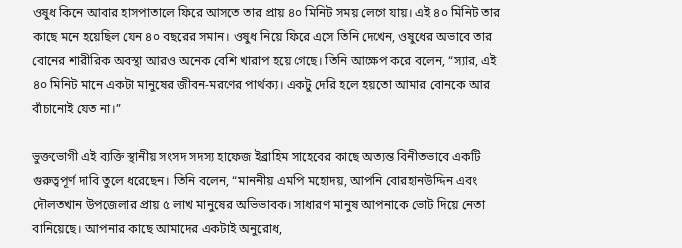ওষুধ কিনে আবার হাসপাতালে ফিরে আসতে তার প্রায় ৪০ মিনিট সময় লেগে যায়। এই ৪০ মিনিট তার কাছে মনে হয়েছিল যেন ৪০ বছরের সমান। ওষুধ নিয়ে ফিরে এসে তিনি দেখেন, ওষুধের অভাবে তার বোনের শারীরিক অবস্থা আরও অনেক বেশি খারাপ হয়ে গেছে। তিনি আক্ষেপ করে বলেন, “স্যার, এই ৪০ মিনিট মানে একটা মানুষের জীবন-মরণের পার্থক্য। একটু দেরি হলে হয়তো আমার বোনকে আর বাঁচানোই যেত না।”

ভুক্তভোগী এই ব্যক্তি স্থানীয় সংসদ সদস্য হাফেজ ইব্রাহিম সাহেবের কাছে অত্যন্ত বিনীতভাবে একটি গুরুত্বপূর্ণ দাবি তুলে ধরেছেন। তিনি বলেন, “মাননীয় এমপি মহোদয়, আপনি বোরহানউদ্দিন এবং দৌলতখান উপজেলার প্রায় ৫ লাখ মানুষের অভিভাবক। সাধারণ মানুষ আপনাকে ভোট দিয়ে নেতা বানিয়েছে। আপনার কাছে আমাদের একটাই অনুরোধ,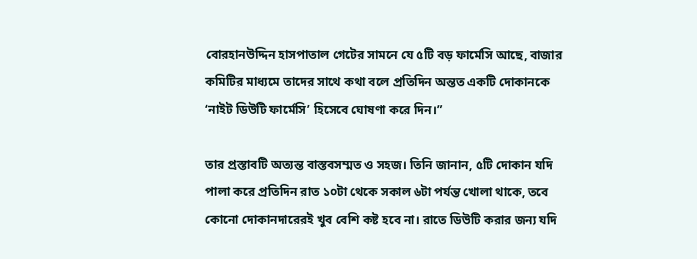বোরহানউদ্দিন হাসপাতাল গেটের সামনে যে ৫টি বড় ফার্মেসি আছে, বাজার কমিটির মাধ্যমে তাদের সাথে কথা বলে প্রতিদিন অন্তত একটি দোকানকে ‘নাইট ডিউটি ফার্মেসি’ হিসেবে ঘোষণা করে দিন।”

তার প্রস্তাবটি অত্যন্ত বাস্তবসম্মত ও সহজ। তিনি জানান, ৫টি দোকান যদি পালা করে প্রতিদিন রাত ১০টা থেকে সকাল ৬টা পর্যন্ত খোলা থাকে, তবে কোনো দোকানদারেরই খুব বেশি কষ্ট হবে না। রাতে ডিউটি করার জন্য যদি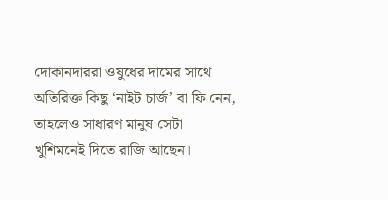দোকানদাররা ওষুধের দামের সাথে অতিরিক্ত কিছু ‘নাইট চার্জ’ বা ফি নেন, তাহলেও সাধারণ মানুষ সেটা খুশিমনেই দিতে রাজি আছেন।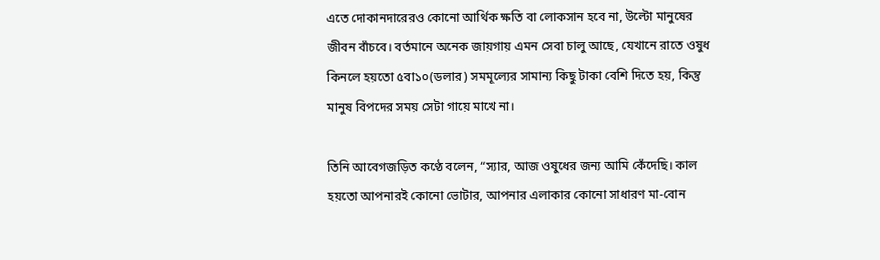এতে দোকানদারেরও কোনো আর্থিক ক্ষতি বা লোকসান হবে না, উল্টো মানুষের জীবন বাঁচবে। বর্তমানে অনেক জায়গায় এমন সেবা চালু আছে, যেখানে রাতে ওষুধ কিনলে হয়তো ৫বা১০(ডলার) সমমূল্যের সামান্য কিছু টাকা বেশি দিতে হয়, কিন্তু মানুষ বিপদের সময় সেটা গায়ে মাখে না।

তিনি আবেগজড়িত কণ্ঠে বলেন, “স্যার, আজ ওষুধের জন্য আমি কেঁদেছি। কাল হয়তো আপনারই কোনো ভোটার, আপনার এলাকার কোনো সাধারণ মা-বোন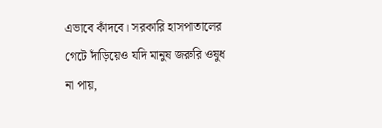এভাবে কাঁদবে। সরকারি হাসপাতালের গেটে দাঁড়িয়েও যদি মানুষ জরুরি ওষুধ না পায়,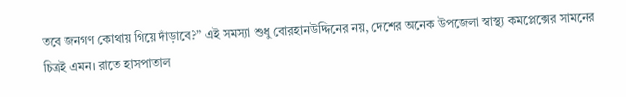তবে জনগণ কোথায় গিয়ে দাঁড়াবে?” এই সমস্যা শুধু বোরহানউদ্দিনের নয়, দেশের অনেক উপজেলা স্বাস্থ্য কমপ্লেক্সের সামনের চিত্রই এমন। রাতে হাসপাতাল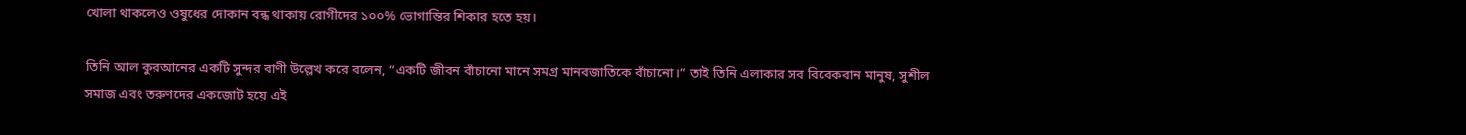খোলা থাকলেও ওষুধের দোকান বন্ধ থাকায় রোগীদের ১০০% ভোগান্তির শিকার হতে হয়।

তিনি আল কুরআনের একটি সুন্দর বাণী উল্লেখ করে বলেন, “একটি জীবন বাঁচানো মানে সমগ্র মানবজাতিকে বাঁচানো।” তাই তিনি এলাকার সব বিবেকবান মানুষ, সুশীল সমাজ এবং তরুণদের একজোট হয়ে এই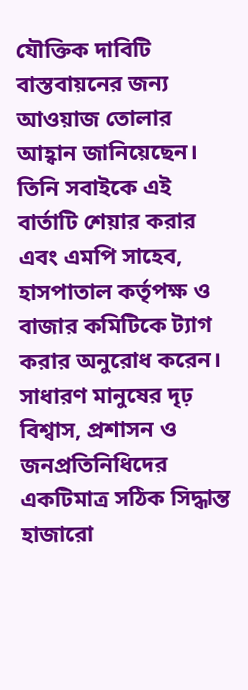যৌক্তিক দাবিটি বাস্তবায়নের জন্য আওয়াজ তোলার আহ্বান জানিয়েছেন। তিনি সবাইকে এই বার্তাটি শেয়ার করার এবং এমপি সাহেব, হাসপাতাল কর্তৃপক্ষ ও বাজার কমিটিকে ট্যাগ করার অনুরোধ করেন। সাধারণ মানুষের দৃঢ় বিশ্বাস, প্রশাসন ও জনপ্রতিনিধিদের একটিমাত্র সঠিক সিদ্ধান্ত হাজারো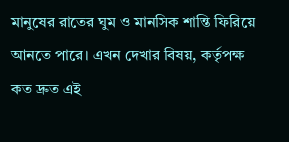মানুষের রাতের ঘুম ও মানসিক শান্তি ফিরিয়ে আনতে পারে। এখন দেখার বিষয়, কর্তৃপক্ষ কত দ্রুত এই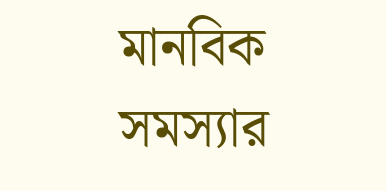মানবিক সমস্যার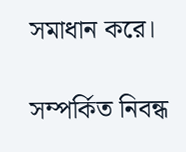সমাধান করে।

সম্পর্কিত নিবন্ধ